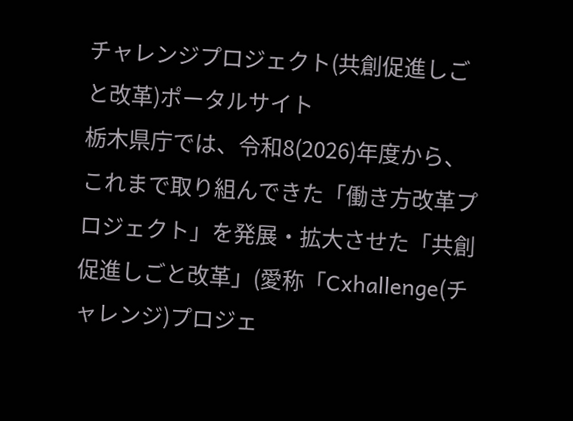チャレンジプロジェクト(共創促進しごと改革)ポータルサイト
栃木県庁では、令和8(2026)年度から、これまで取り組んできた「働き方改革プロジェクト」を発展・拡大させた「共創促進しごと改革」(愛称「Cxhallenge(チャレンジ)プロジェ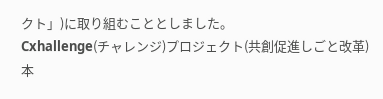クト」)に取り組むこととしました。
Cxhallenge(チャレンジ)プロジェクト(共創促進しごと改革)
本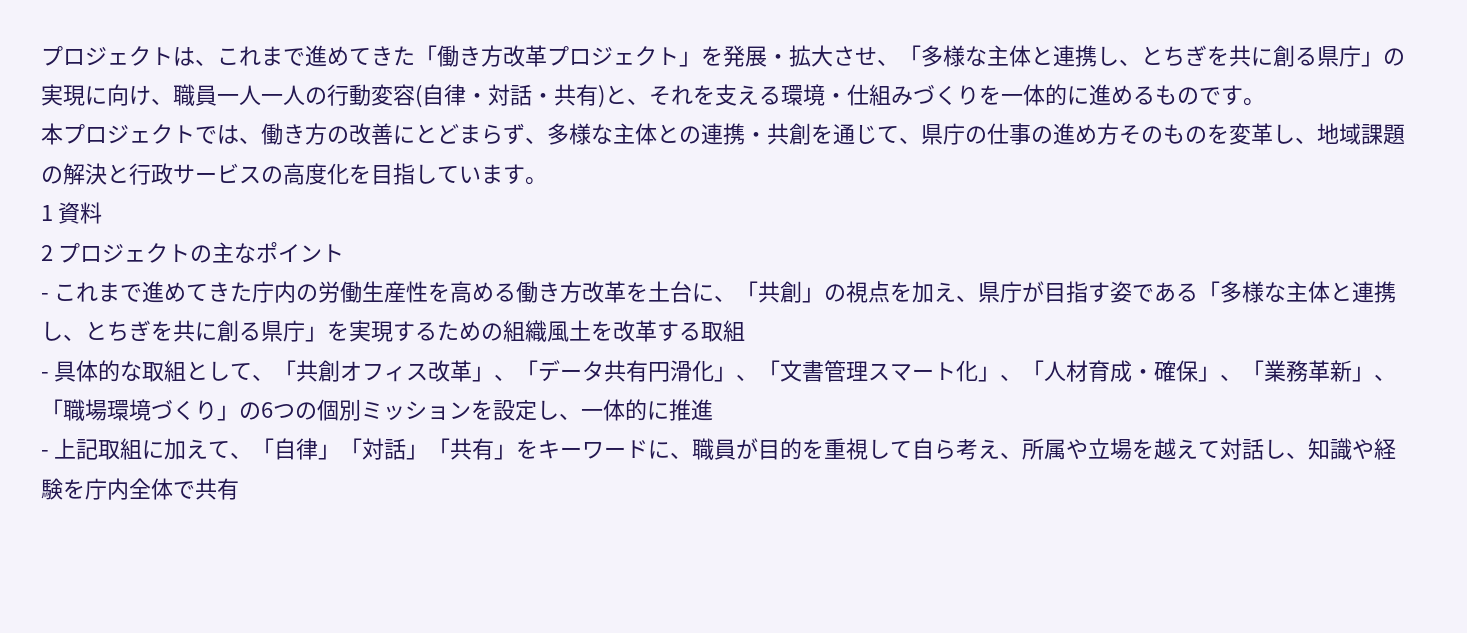プロジェクトは、これまで進めてきた「働き方改革プロジェクト」を発展・拡大させ、「多様な主体と連携し、とちぎを共に創る県庁」の実現に向け、職員一人一人の行動変容(自律・対話・共有)と、それを支える環境・仕組みづくりを一体的に進めるものです。
本プロジェクトでは、働き方の改善にとどまらず、多様な主体との連携・共創を通じて、県庁の仕事の進め方そのものを変革し、地域課題の解決と行政サービスの高度化を目指しています。
1 資料
2 プロジェクトの主なポイント
- これまで進めてきた庁内の労働生産性を高める働き方改革を土台に、「共創」の視点を加え、県庁が目指す姿である「多様な主体と連携し、とちぎを共に創る県庁」を実現するための組織風土を改革する取組
- 具体的な取組として、「共創オフィス改革」、「データ共有円滑化」、「文書管理スマート化」、「人材育成・確保」、「業務革新」、「職場環境づくり」の6つの個別ミッションを設定し、一体的に推進
- 上記取組に加えて、「自律」「対話」「共有」をキーワードに、職員が目的を重視して自ら考え、所属や立場を越えて対話し、知識や経験を庁内全体で共有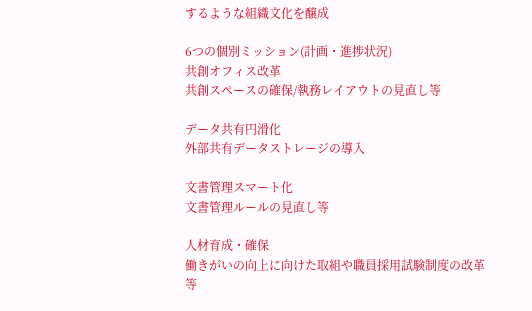するような組織文化を醸成

6つの個別ミッション(計画・進捗状況)
共創オフィス改革
共創スペースの確保/執務レイアウトの見直し等

データ共有円滑化
外部共有データストレージの導入

文書管理スマート化
文書管理ルールの見直し等

人材育成・確保
働きがいの向上に向けた取組や職員採用試験制度の改革等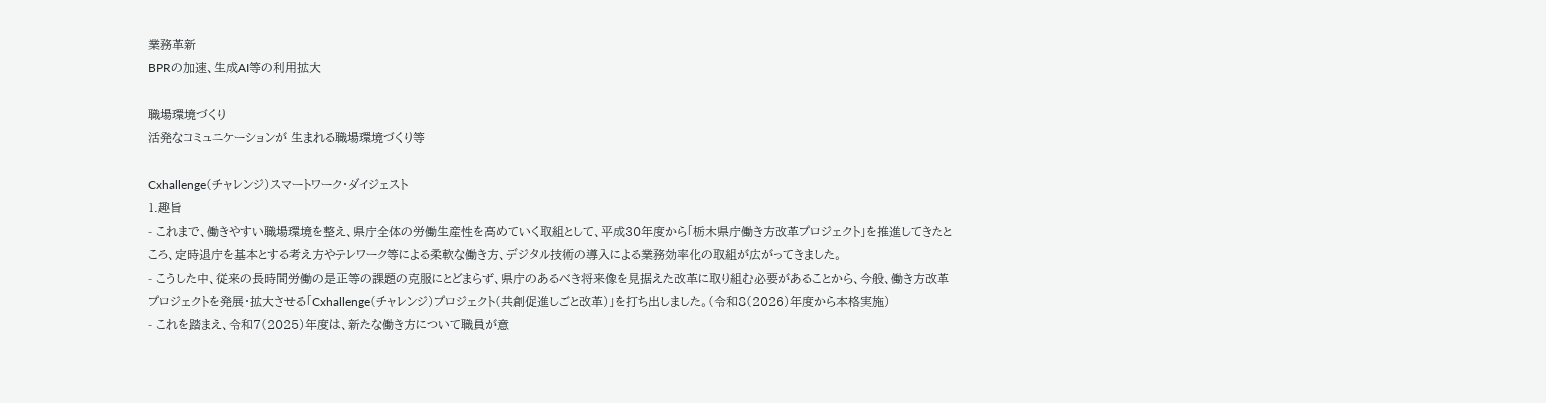業務革新
BPRの加速、生成AI等の利用拡大

職場環境づくり
活発なコミュニケーションが 生まれる職場環境づくり等

Cxhallenge(チャレンジ)スマートワーク・ダイジェスト
1.趣旨
- これまで、働きやすい職場環境を整え、県庁全体の労働生産性を高めていく取組として、平成30年度から「栃木県庁働き方改革プロジェクト」を推進してきたところ、定時退庁を基本とする考え方やテレワーク等による柔軟な働き方、デジタル技術の導入による業務効率化の取組が広がってきました。
- こうした中、従来の長時間労働の是正等の課題の克服にとどまらず、県庁のあるべき将来像を見据えた改革に取り組む必要があることから、今般、働き方改革プロジェクトを発展・拡大させる「Cxhallenge(チャレンジ)プロジェクト(共創促進しごと改革)」を打ち出しました。(令和8(2026)年度から本格実施)
- これを踏まえ、令和7(2025)年度は、新たな働き方について職員が意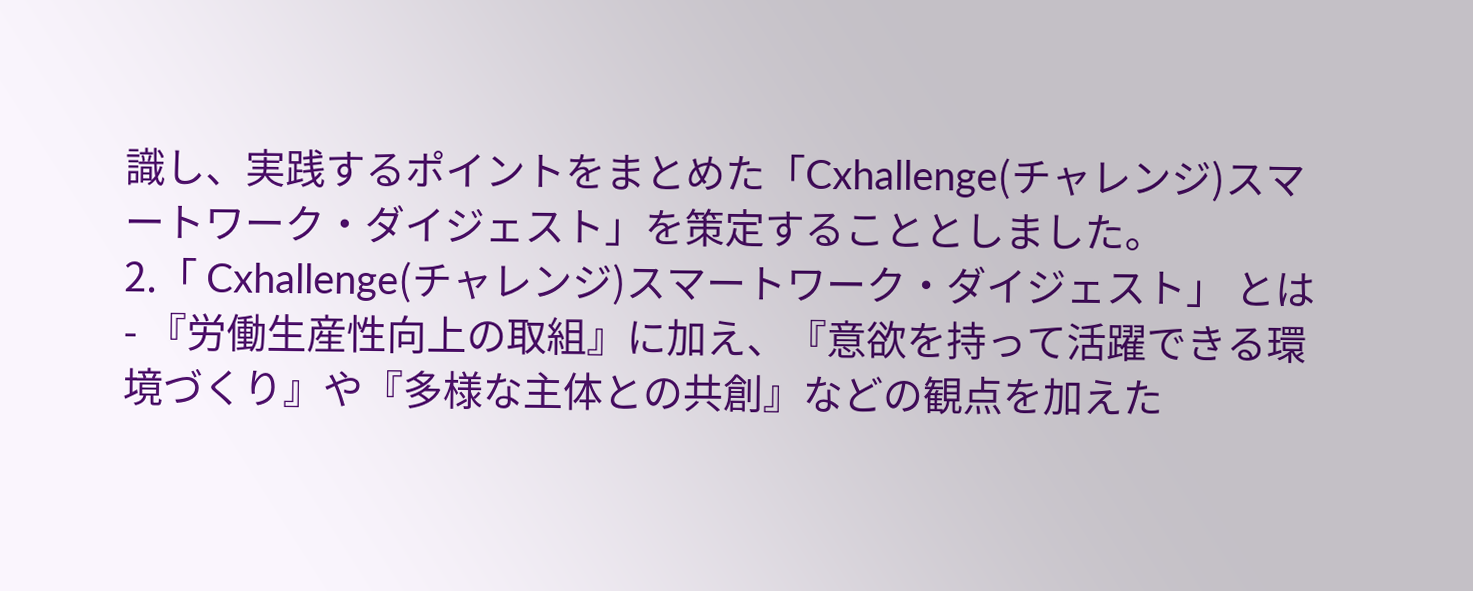識し、実践するポイントをまとめた「Cxhallenge(チャレンジ)スマートワーク・ダイジェスト」を策定することとしました。
2.「 Cxhallenge(チャレンジ)スマートワーク・ダイジェスト」 とは
- 『労働生産性向上の取組』に加え、『意欲を持って活躍できる環境づくり』や『多様な主体との共創』などの観点を加えた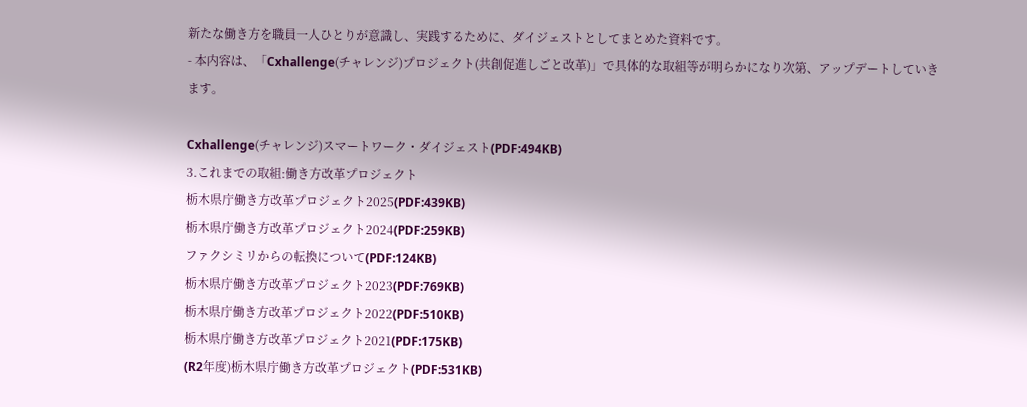新たな働き方を職員一人ひとりが意識し、実践するために、ダイジェストとしてまとめた資料です。
- 本内容は、「Cxhallenge(チャレンジ)プロジェクト(共創促進しごと改革)」で具体的な取組等が明らかになり次第、アップデートしていきます。

Cxhallenge(チャレンジ)スマートワーク・ダイジェスト(PDF:494KB)
3.これまでの取組:働き方改革プロジェクト
栃木県庁働き方改革プロジェクト2025(PDF:439KB)
栃木県庁働き方改革プロジェクト2024(PDF:259KB)
ファクシミリからの転換について(PDF:124KB)
栃木県庁働き方改革プロジェクト2023(PDF:769KB)
栃木県庁働き方改革プロジェクト2022(PDF:510KB)
栃木県庁働き方改革プロジェクト2021(PDF:175KB)
(R2年度)栃木県庁働き方改革プロジェクト(PDF:531KB)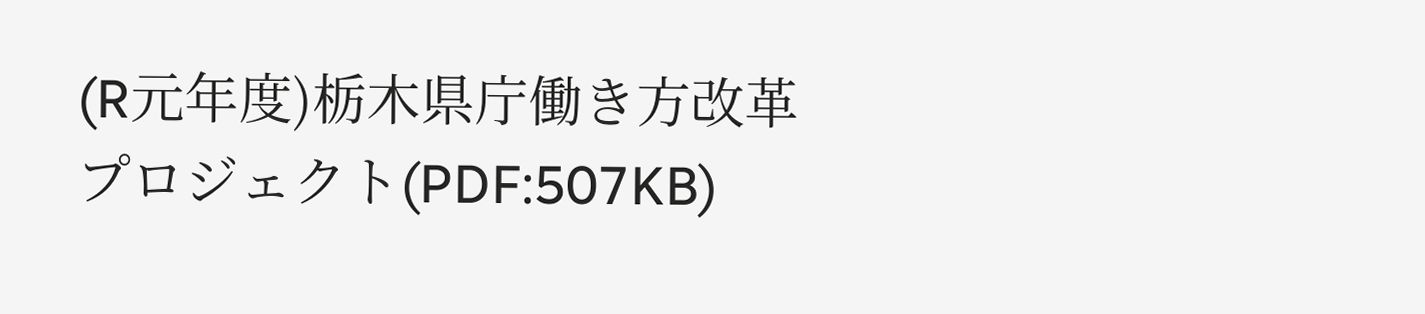(R元年度)栃木県庁働き方改革プロジェクト(PDF:507KB)